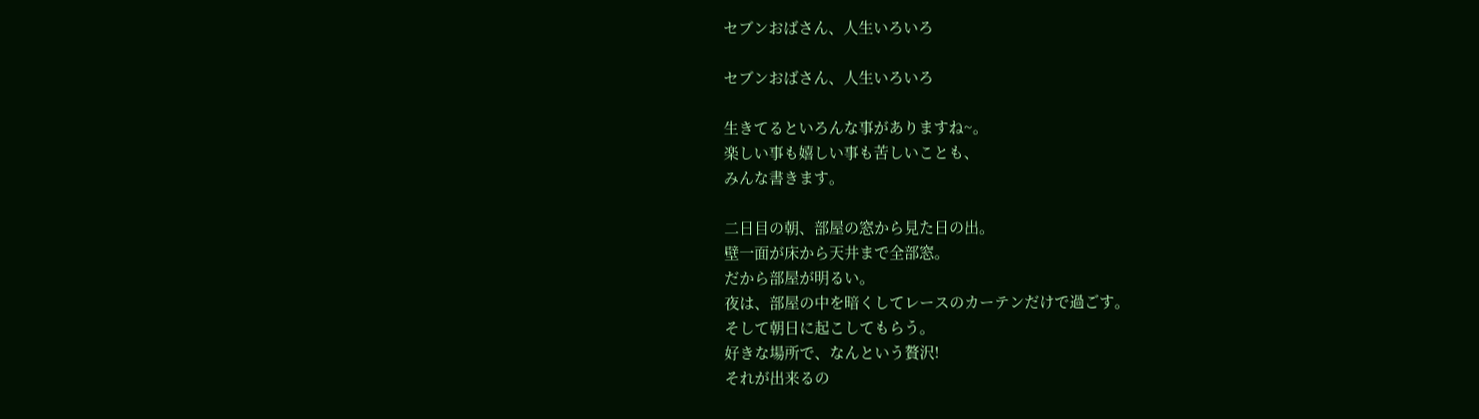セブンおばさん、人生いろいろ

セブンおばさん、人生いろいろ

生きてるといろんな事がありますね~。
楽しい事も嬉しい事も苦しいことも、
みんな書きます。

二日目の朝、部屋の窓から見た日の出。
壁一面が床から天井まで全部窓。
だから部屋が明るい。
夜は、部屋の中を暗くしてレースのカーテンだけで過ごす。
そして朝日に起こしてもらう。
好きな場所で、なんという贅沢!
それが出来るの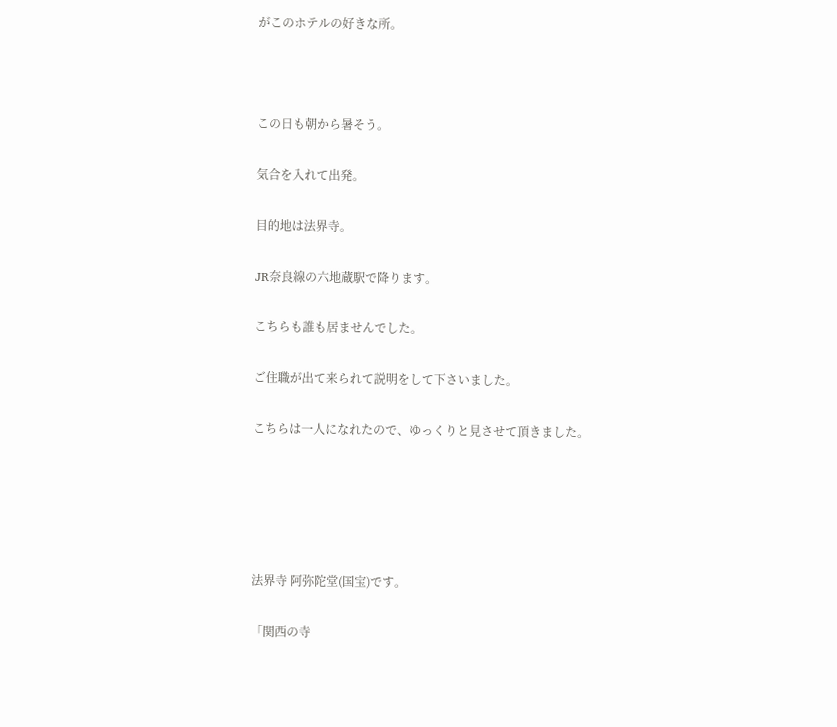がこのホテルの好きな所。



この日も朝から暑そう。

気合を入れて出発。

目的地は法界寺。

JR奈良線の六地蔵駅で降ります。

こちらも誰も居ませんでした。

ご住職が出て来られて説明をして下さいました。

こちらは一人になれたので、ゆっくりと見させて頂きました。





法界寺 阿弥陀堂(国宝)です。

「関西の寺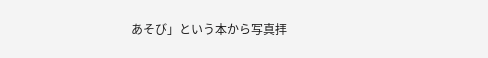あそび」という本から写真拝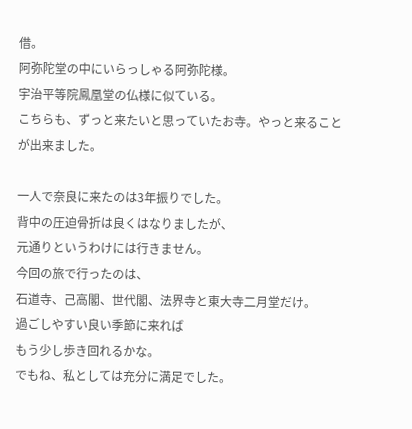借。
阿弥陀堂の中にいらっしゃる阿弥陀様。
宇治平等院鳳凰堂の仏様に似ている。
こちらも、ずっと来たいと思っていたお寺。やっと来ることが出来ました。

一人で奈良に来たのは3年振りでした。
背中の圧迫骨折は良くはなりましたが、
元通りというわけには行きません。
今回の旅で行ったのは、
石道寺、己高閣、世代閣、法界寺と東大寺二月堂だけ。
過ごしやすい良い季節に来れば
もう少し歩き回れるかな。
でもね、私としては充分に満足でした。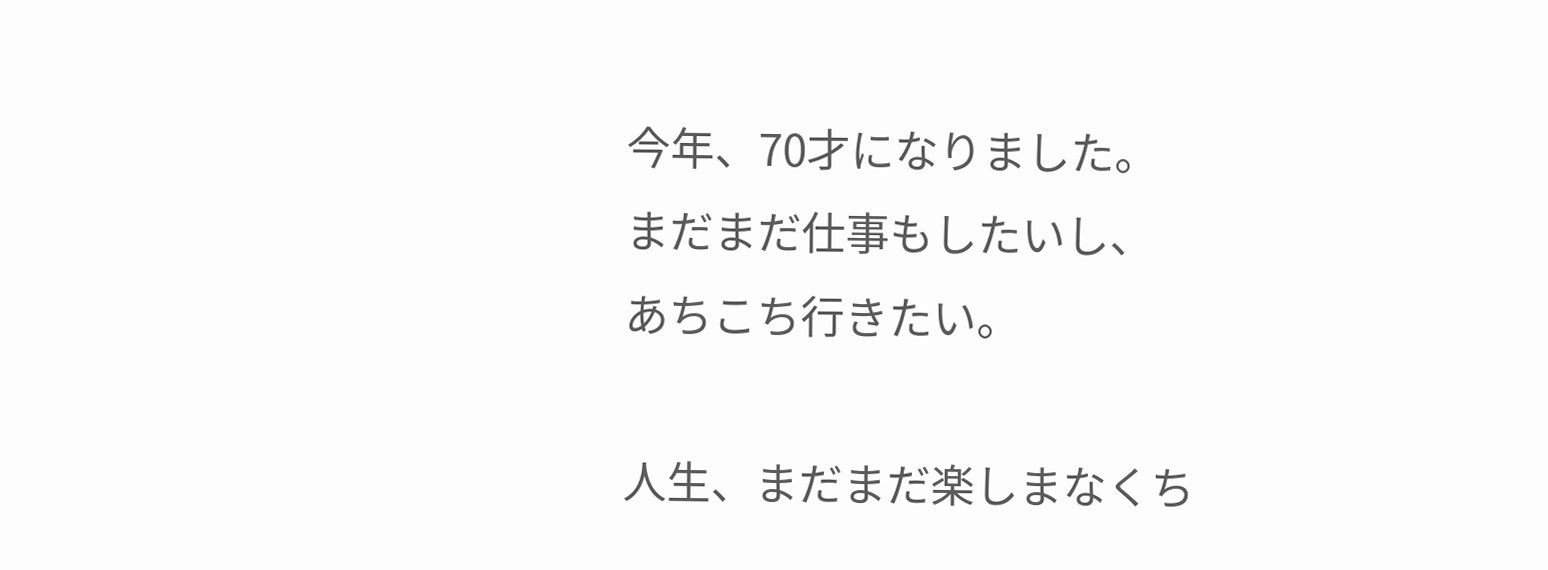今年、70才になりました。
まだまだ仕事もしたいし、
あちこち行きたい。

人生、まだまだ楽しまなくち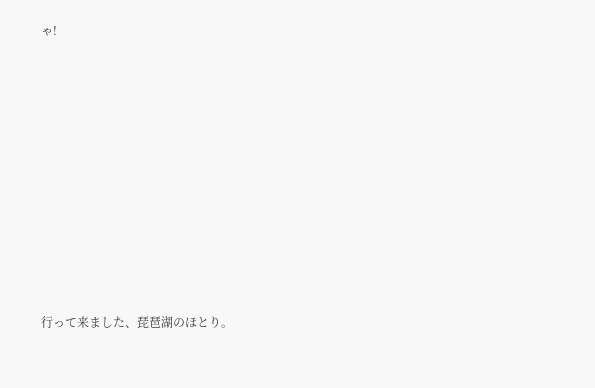ゃ!
















行って来ました、琵琶湖のほとり。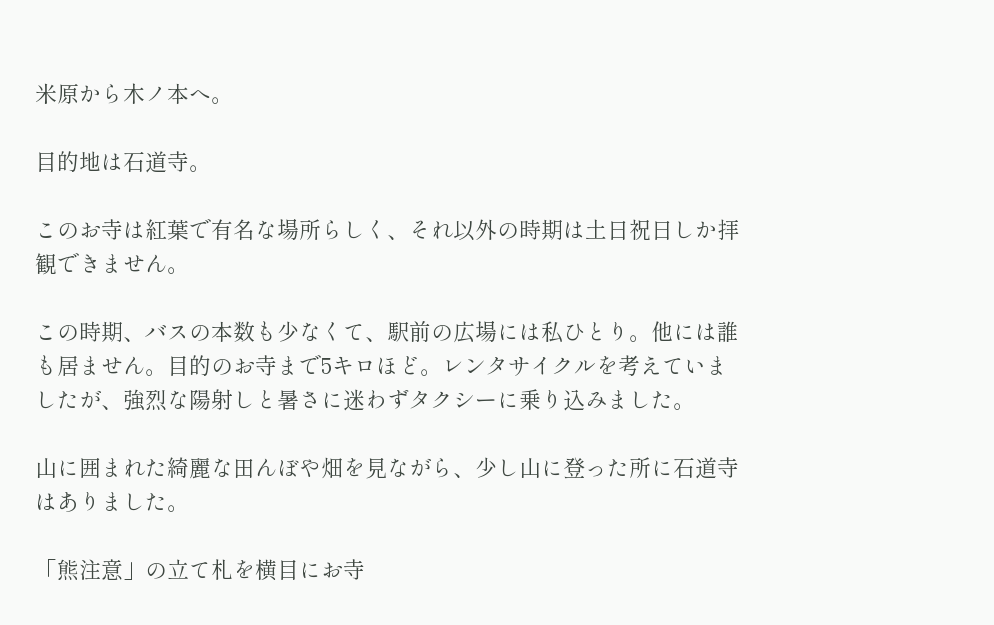米原から木ノ本へ。

目的地は石道寺。

このお寺は紅葉で有名な場所らしく、それ以外の時期は土日祝日しか拝観できません。

この時期、バスの本数も少なくて、駅前の広場には私ひとり。他には誰も居ません。目的のお寺まで5キロほど。レンタサイクルを考えていましたが、強烈な陽射しと暑さに迷わずタクシーに乗り込みました。

山に囲まれた綺麗な田んぼや畑を見ながら、少し山に登った所に石道寺はありました。

「熊注意」の立て札を横目にお寺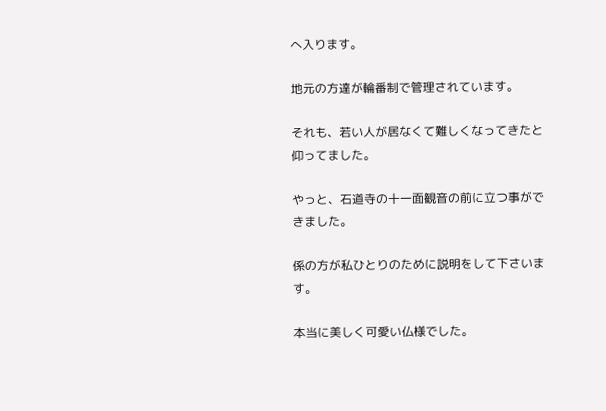へ入ります。

地元の方達が輪番制で管理されています。

それも、若い人が居なくて難しくなってきたと仰ってました。

やっと、石道寺の十一面観音の前に立つ事ができました。

係の方が私ひとりのために説明をして下さいます。

本当に美しく可愛い仏様でした。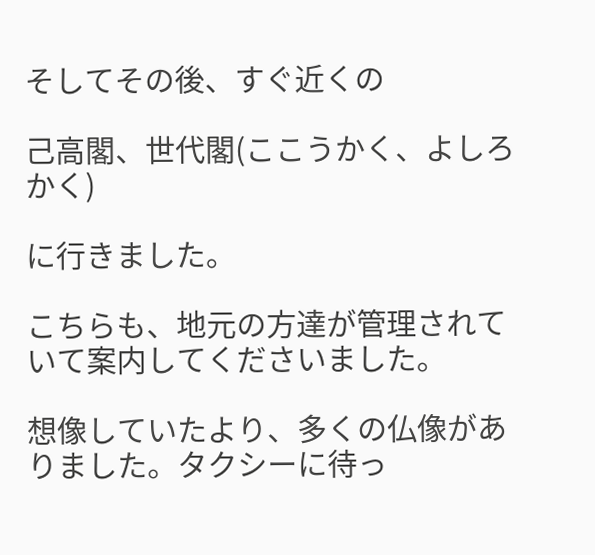そしてその後、すぐ近くの

己高閣、世代閣(ここうかく、よしろかく)

に行きました。

こちらも、地元の方達が管理されていて案内してくださいました。

想像していたより、多くの仏像がありました。タクシーに待っ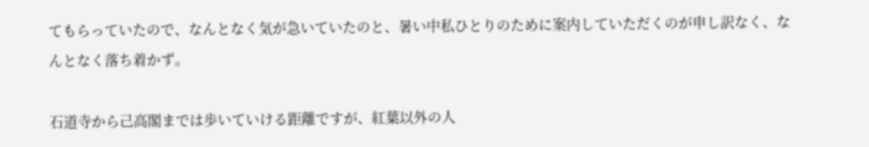てもらっていたので、なんとなく気が急いていたのと、暑い中私ひとりのために案内していただくのが申し訳なく、なんとなく落ち着かず。

石道寺から己高閣までは歩いていける距離ですが、紅葉以外の人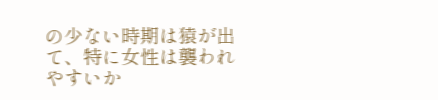の少ない時期は猿が出て、特に女性は襲われやすいか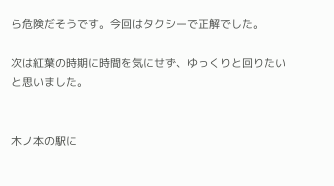ら危険だそうです。今回はタクシーで正解でした。

次は紅葉の時期に時間を気にせず、ゆっくりと回りたいと思いました。


木ノ本の駅に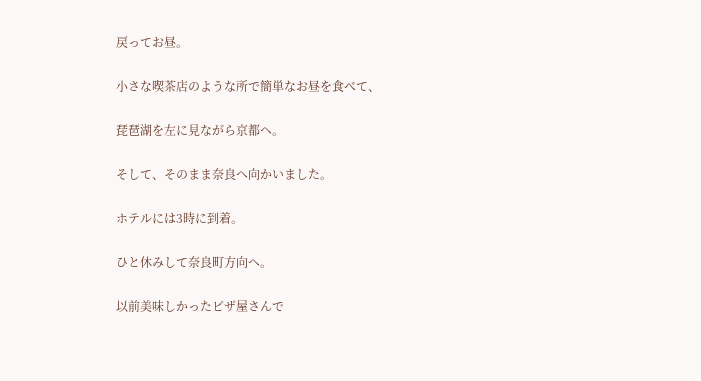戻ってお昼。

小さな喫茶店のような所で簡単なお昼を食べて、

琵琶湖を左に見ながら京都へ。

そして、そのまま奈良へ向かいました。

ホテルには3時に到着。

ひと休みして奈良町方向へ。

以前美味しかったピザ屋さんで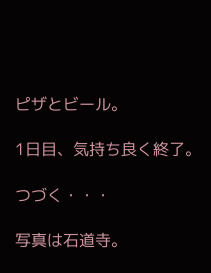ピザとビール。

1日目、気持ち良く終了。

つづく・・・

写真は石道寺。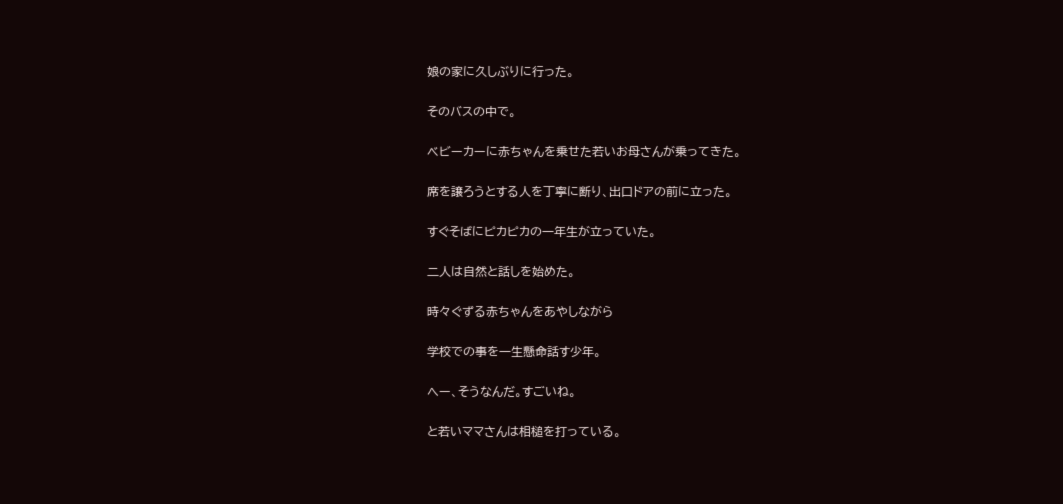娘の家に久しぶりに行った。

そのバスの中で。

ベビーカーに赤ちゃんを乗せた若いお母さんが乗ってきた。

席を譲ろうとする人を丁寧に断り、出口ドアの前に立った。

すぐそばにピカピカの一年生が立っていた。

二人は自然と話しを始めた。

時々ぐずる赤ちゃんをあやしながら

学校での事を一生懸命話す少年。

へー、そうなんだ。すごいね。

と若いママさんは相槌を打っている。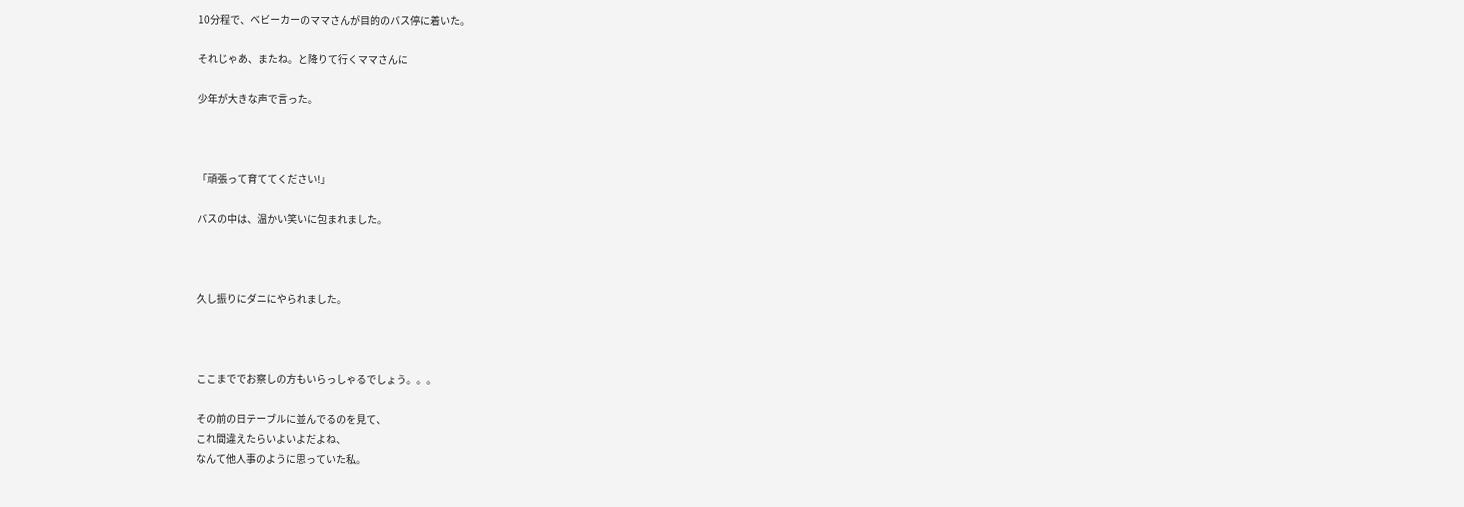10分程で、ベビーカーのママさんが目的のバス停に着いた。

それじゃあ、またね。と降りて行くママさんに

少年が大きな声で言った。



「頑張って育ててください!」

バスの中は、温かい笑いに包まれました。



久し振りにダニにやられました。



ここまででお察しの方もいらっしゃるでしょう。。。

その前の日テーブルに並んでるのを見て、
これ間違えたらいよいよだよね、
なんて他人事のように思っていた私。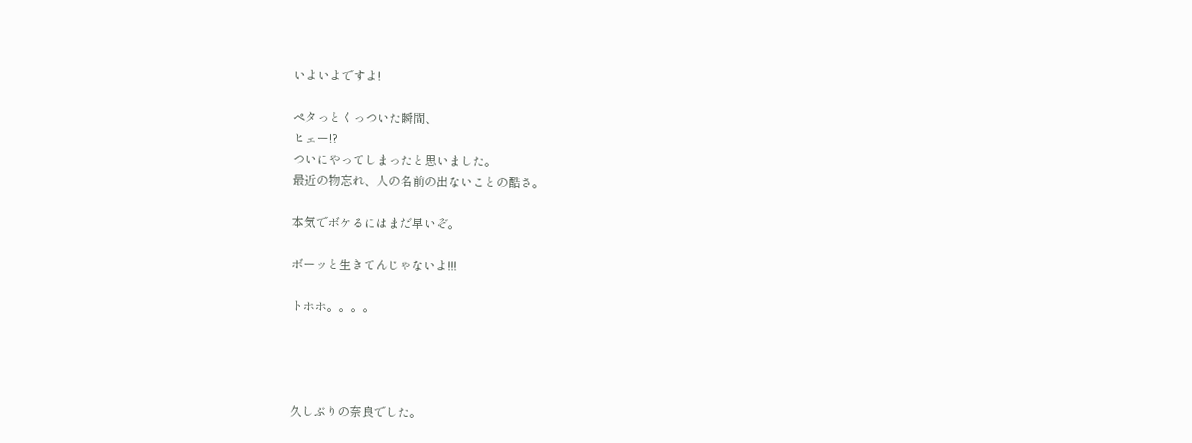いよいよですよ!

ペタっとくっついた瞬間、
ヒェー!?
ついにやってしまったと思いました。
最近の物忘れ、人の名前の出ないことの酷さ。

本気でボケるにはまだ早いぞ。

ボーッと生きてんじゃないよ!!!

トホホ。。。。




久しぶりの奈良でした。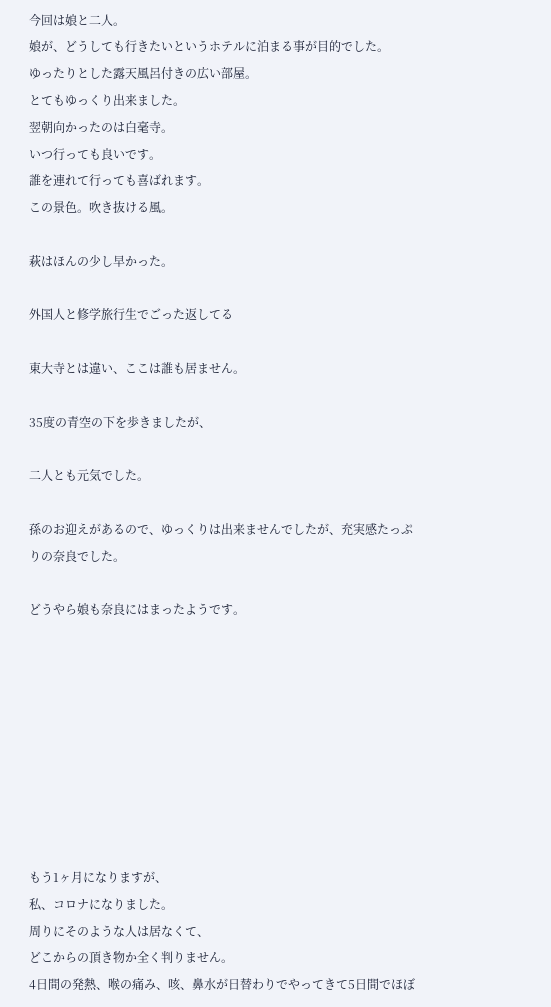今回は娘と二人。
娘が、どうしても行きたいというホテルに泊まる事が目的でした。
ゆったりとした露天風呂付きの広い部屋。
とてもゆっくり出来ました。
翌朝向かったのは白毫寺。
いつ行っても良いです。
誰を連れて行っても喜ばれます。
この景色。吹き抜ける風。

萩はほんの少し早かった。

外国人と修学旅行生でごった返してる

東大寺とは違い、ここは誰も居ません。

35度の青空の下を歩きましたが、

二人とも元気でした。

孫のお迎えがあるので、ゆっくりは出来ませんでしたが、充実感たっぷりの奈良でした。

どうやら娘も奈良にはまったようです。









もう1ヶ月になりますが、
私、コロナになりました。
周りにそのような人は居なくて、
どこからの頂き物か全く判りません。
4日間の発熱、喉の痛み、咳、鼻水が日替わりでやってきて5日間でほぼ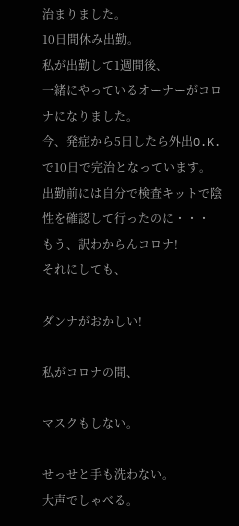治まりました。
10日間休み出勤。
私が出勤して1週間後、
一緒にやっているオーナーがコロナになりました。
今、発症から5日したら外出O.K.で10日で完治となっています。
出勤前には自分で検査キットで陰性を確認して行ったのに・・・
もう、訳わからんコロナ!
それにしても、

ダンナがおかしい!

私がコロナの間、

マスクもしない。

せっせと手も洗わない。
大声でしゃべる。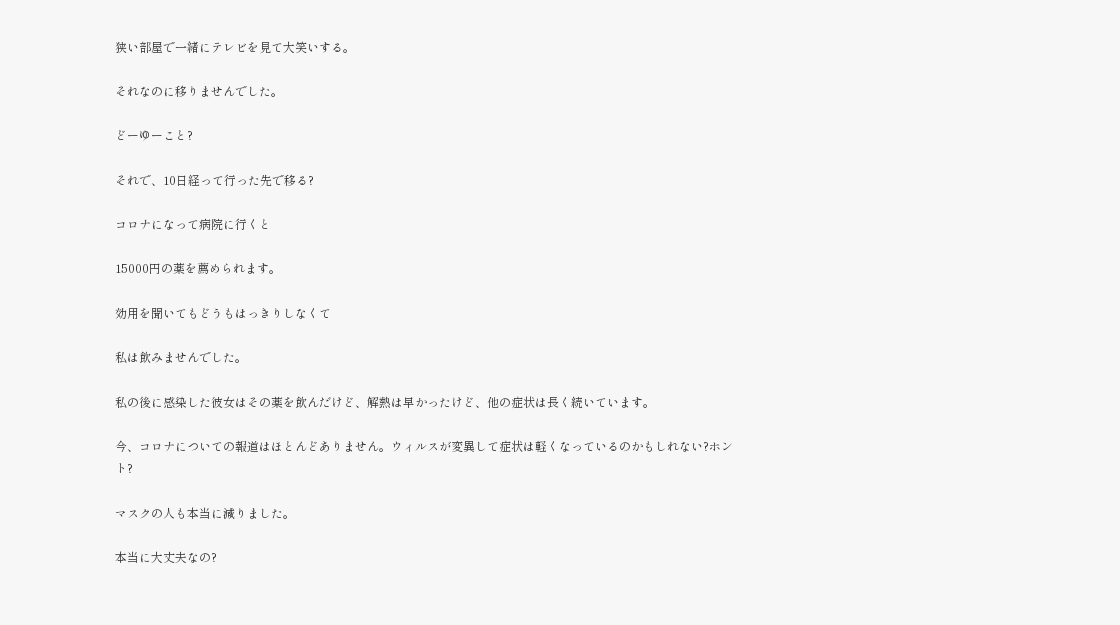狭い部屋で一緒にテレビを見て大笑いする。

それなのに移りませんでした。

どーゆーこと?

それで、10日経って行った先で移る?

コロナになって病院に行くと

15000円の薬を薦められます。

効用を聞いてもどうもはっきりしなくて

私は飲みませんでした。

私の後に感染した彼女はその薬を飲んだけど、解熱は早かったけど、他の症状は長く続いています。

今、コロナについての報道はほとんどありません。ウィルスが変異して症状は軽くなっているのかもしれない?ホント?

マスクの人も本当に減りました。

本当に大丈夫なの?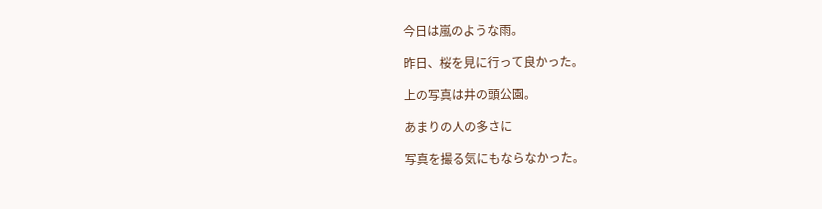今日は嵐のような雨。

昨日、桜を見に行って良かった。

上の写真は井の頭公園。

あまりの人の多さに

写真を撮る気にもならなかった。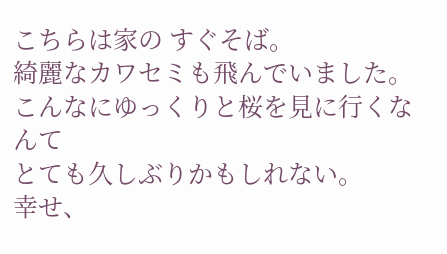こちらは家の すぐそば。
綺麗なカワセミも飛んでいました。
こんなにゆっくりと桜を見に行くなんて
とても久しぶりかもしれない。
幸せ、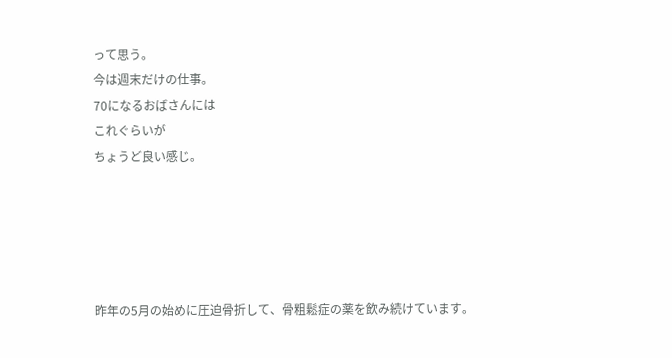って思う。
今は週末だけの仕事。
70になるおばさんには
これぐらいが
ちょうど良い感じ。





昨年の5月の始めに圧迫骨折して、骨粗鬆症の薬を飲み続けています。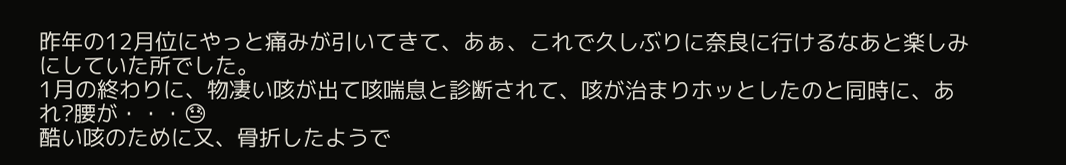昨年の12月位にやっと痛みが引いてきて、あぁ、これで久しぶりに奈良に行けるなあと楽しみにしていた所でした。
1月の終わりに、物凄い咳が出て咳喘息と診断されて、咳が治まりホッとしたのと同時に、あれ?腰が・・・😓
酷い咳のために又、骨折したようで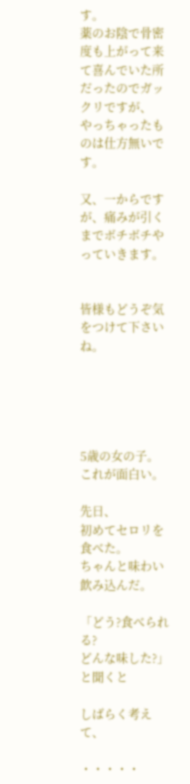す。
薬のお陰で骨密度も上がって来て喜んでいた所だったのでガックリですが、
やっちゃったものは仕方無いです。

又、一からですが、痛みが引くまでボチボチやっていきます。


皆様もどうぞ気をつけて下さいね。





5歳の女の子。
これが面白い。

先日、
初めてセロリを食べた。
ちゃんと味わい飲み込んだ。

「どう?食べられる?
どんな味した?」と聞くと

しばらく考えて、

・・・・・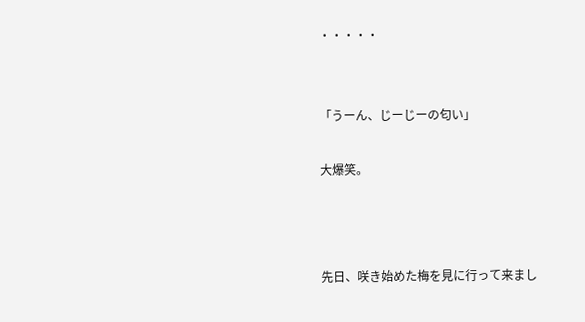・・・・・


「うーん、じーじーの匂い」

大爆笑。



先日、咲き始めた梅を見に行って来まし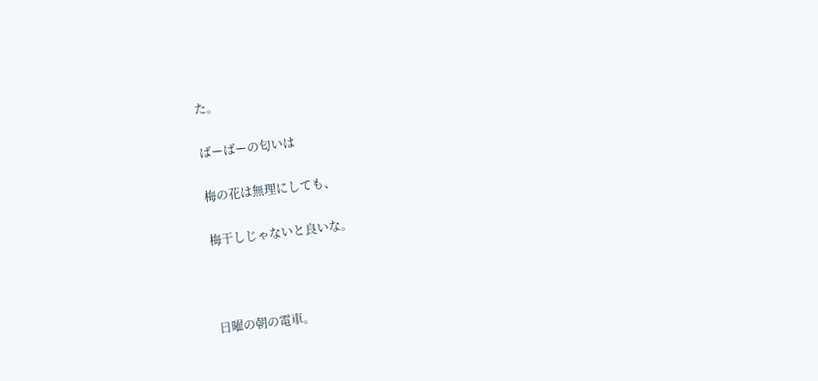た。

ばーばーの匂いは

梅の花は無理にしても、

梅干しじゃないと良いな。



日曜の朝の電車。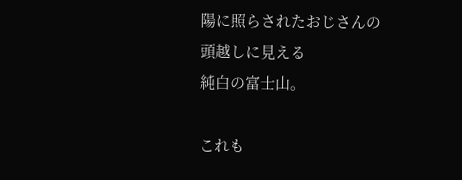陽に照らされたおじさんの
頭越しに見える
純白の富士山。

これも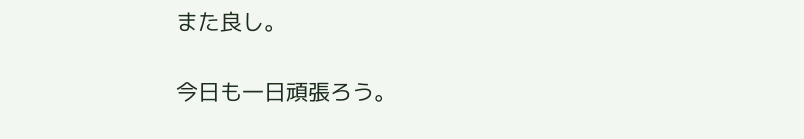また良し。

今日も一日頑張ろう。